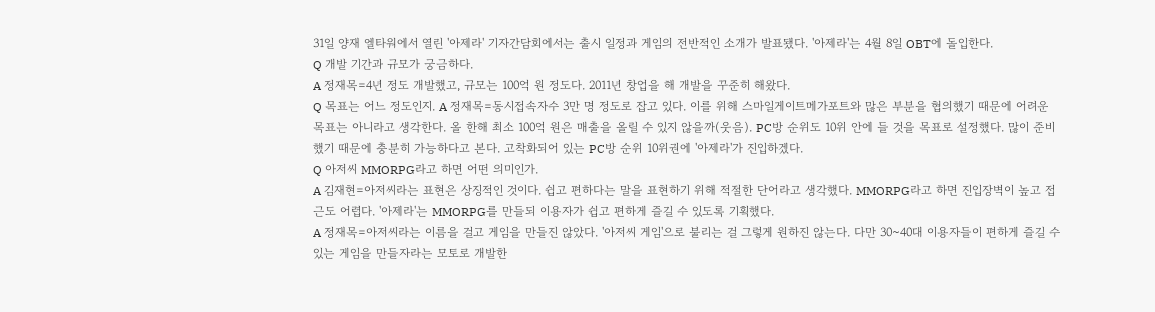31일 양재 엘타워에서 열린 '아제라' 기자간담회에서는 출시 일정과 게임의 전반적인 소개가 발표됐다. '아제라'는 4월 8일 OBT에 돌입한다.
Q 개발 기간과 규모가 궁금하다.
A 정재목=4년 정도 개발했고, 규모는 100억 원 정도다. 2011년 창업을 해 개발을 꾸준히 해왔다.
Q 목표는 어느 정도인지. A 정재목=동시접속자수 3만 명 정도로 잡고 있다. 이를 위해 스마일게이트메가포트와 많은 부분을 협의했기 때문에 어려운 목표는 아니라고 생각한다. 올 한해 최소 100억 원은 매출을 올릴 수 있지 않을까(웃음). PC방 순위도 10위 안에 들 것을 목표로 설정했다. 많이 준비했기 때문에 충분히 가능하다고 본다. 고착화되어 있는 PC방 순위 10위권에 '아제라'가 진입하겠다.
Q 아저씨 MMORPG라고 하면 어떤 의미인가.
A 김재현=아저씨라는 표현은 상징적인 것이다. 쉽고 편하다는 말을 표현하기 위해 적절한 단어라고 생각했다. MMORPG라고 하면 진입장벽이 높고 접근도 어렵다. '아제라'는 MMORPG를 만들되 이용자가 쉽고 편하게 즐길 수 있도록 기획했다.
A 정재목=아저씨라는 이름을 걸고 게임을 만들진 않았다. '아저씨 게임'으로 불리는 걸 그렇게 원하진 않는다. 다만 30~40대 이용자들이 편하게 즐길 수 있는 게임을 만들자라는 모토로 개발한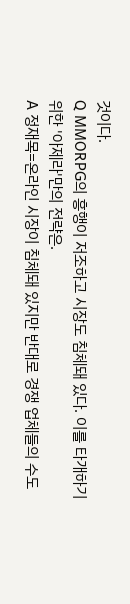것이다.
Q MMORPG의 흥행이 저조하고 시장도 침체돼 있다. 이를 타개하기 위한 '아제라'만의 전략은.
A 정재목=온라인 시장이 침체돼 있지만 반대로 경쟁 업체들의 수도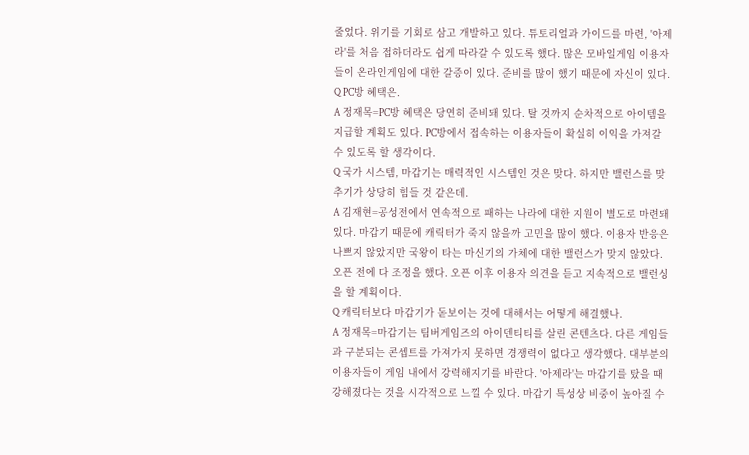줄었다. 위기를 기회로 삼고 개발하고 있다. 튜토리얼과 가이드를 마련, '아제라'를 처음 접하더라도 쉽게 따라갈 수 있도록 했다. 많은 모바일게임 이용자들이 온라인게임에 대한 갈증이 있다. 준비를 많이 했기 때문에 자신이 있다.
Q PC방 혜택은.
A 정재목=PC방 혜택은 당연히 준비돼 있다. 탈 것까지 순차적으로 아이템을 지급할 계획도 있다. PC방에서 접속하는 이용자들이 확실히 이익을 가져갈 수 있도록 할 생각이다.
Q 국가 시스템, 마갑기는 매력적인 시스템인 것은 맞다. 하지만 밸런스를 맞추기가 상당히 힘들 것 같은데.
A 김재현=공성전에서 연속적으로 패하는 나라에 대한 지원이 별도로 마련돼 있다. 마갑기 때문에 캐릭터가 죽지 않을까 고민을 많이 했다. 이용자 반응은 나쁘지 않았지만 국왕이 타는 마신기의 가체에 대한 밸런스가 맞지 않았다. 오픈 전에 다 조정을 했다. 오픈 이후 이용자 의견을 듣고 지속적으로 밸런싱을 할 계획이다.
Q 캐릭터보다 마갑기가 돋보이는 것에 대해서는 어떻게 해결했나.
A 정재목=마갑기는 팀버게임즈의 아이덴티티를 살린 콘텐츠다. 다른 게임들과 구분되는 콘셉트를 가져가지 못하면 경쟁력이 없다고 생각했다. 대부분의 이용자들이 게임 내에서 강력해지기를 바란다. '아제라'는 마갑기를 탔을 때 강해졌다는 것을 시각적으로 느낄 수 있다. 마갑기 특성상 비중이 높아질 수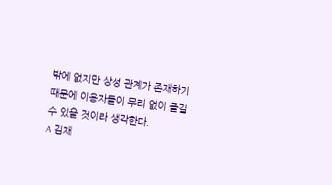밖에 없지만 상성 관계가 존재하기 때문에 이용자들이 무리 없이 즐길 수 있을 것이라 생각한다.
A 김재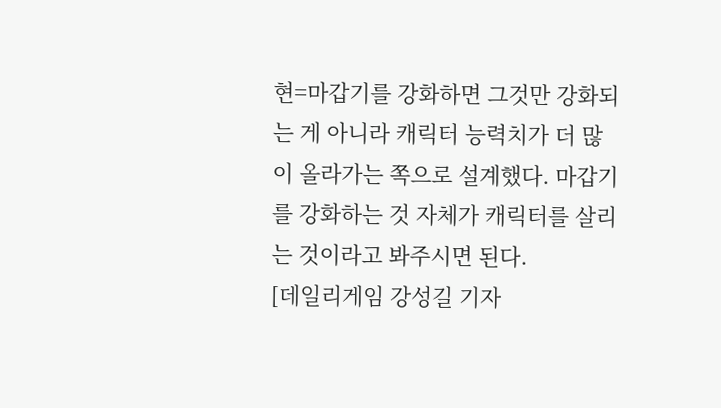현=마갑기를 강화하면 그것만 강화되는 게 아니라 캐릭터 능력치가 더 많이 올라가는 쪽으로 설계했다. 마갑기를 강화하는 것 자체가 캐릭터를 살리는 것이라고 봐주시면 된다.
[데일리게임 강성길 기자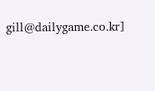gill@dailygame.co.kr]